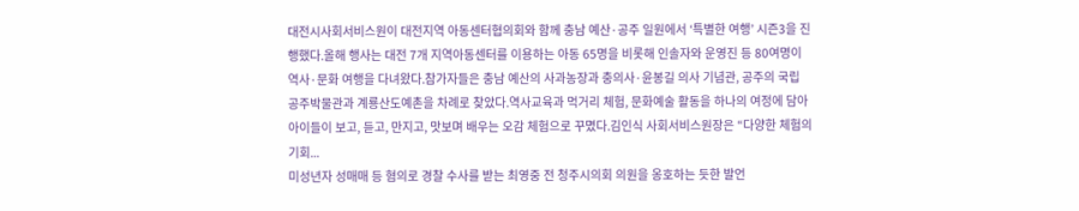대전시사회서비스원이 대전지역 아동센터협의회와 함께 충남 예산·공주 일원에서 ‘특별한 여행’ 시즌3을 진행했다.올해 행사는 대전 7개 지역아동센터를 이용하는 아동 65명을 비롯해 인솔자와 운영진 등 80여명이 역사·문화 여행을 다녀왔다.참가자들은 충남 예산의 사과농장과 충의사·윤봉길 의사 기념관, 공주의 국립 공주박물관과 계룡산도예촌을 차례로 찾았다.역사교육과 먹거리 체험, 문화예술 활동을 하나의 여정에 담아 아이들이 보고, 듣고, 만지고, 맛보며 배우는 오감 체험으로 꾸몄다.김인식 사회서비스원장은 “다양한 체험의 기회...
미성년자 성매매 등 혐의로 경찰 수사를 받는 최영중 전 청주시의회 의원을 옹호하는 듯한 발언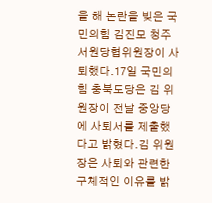을 해 논란을 빚은 국민의힘 김진모 청주서원당협위원장이 사퇴했다.17일 국민의힘 충북도당은 김 위원장이 전날 중앙당에 사퇴서를 제출했다고 밝혔다.김 위원장은 사퇴와 관련한 구체적인 이유를 밝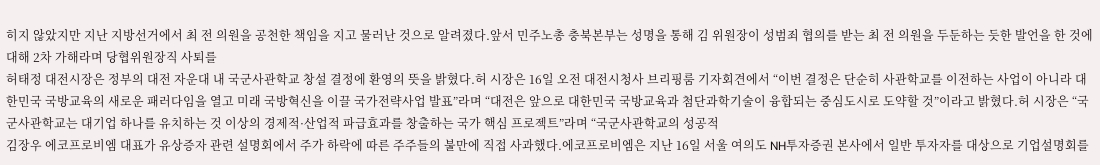히지 않았지만 지난 지방선거에서 최 전 의원을 공천한 책임을 지고 물러난 것으로 알려졌다.앞서 민주노총 충북본부는 성명을 통해 김 위원장이 성범죄 협의를 받는 최 전 의원을 두둔하는 듯한 발언을 한 것에 대해 2차 가해라며 당협위원장직 사퇴를
허태정 대전시장은 정부의 대전 자운대 내 국군사관학교 창설 결정에 환영의 뜻을 밝혔다.허 시장은 16일 오전 대전시청사 브리핑룸 기자회견에서 “이번 결정은 단순히 사관학교를 이전하는 사업이 아니라 대한민국 국방교육의 새로운 패러다임을 열고 미래 국방혁신을 이끌 국가전략사업 발표”라며 “대전은 앞으로 대한민국 국방교육과 첨단과학기술이 융합되는 중심도시로 도약할 것”이라고 밝혔다.허 시장은 “국군사관학교는 대기업 하나를 유치하는 것 이상의 경제적·산업적 파급효과를 창출하는 국가 핵심 프로젝트”라며 “국군사관학교의 성공적
김장우 에코프로비엠 대표가 유상증자 관련 설명회에서 주가 하락에 따른 주주들의 불만에 직접 사과했다.에코프로비엠은 지난 16일 서울 여의도 NH투자증권 본사에서 일반 투자자를 대상으로 기업설명회를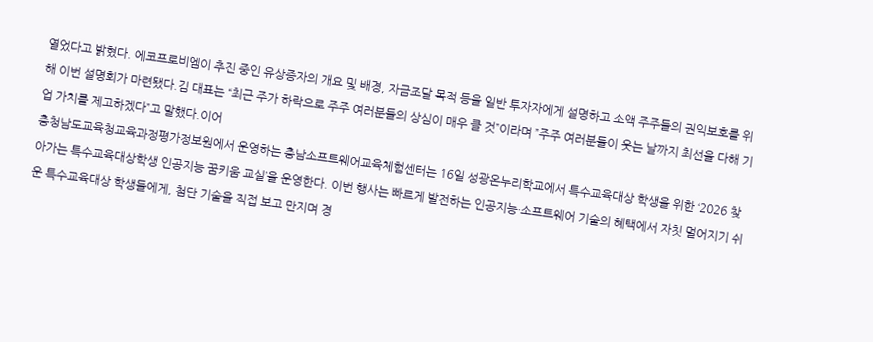열었다고 밝혔다. 에코프로비엠이 추진 중인 유상증자의 개요 및 배경, 자금조달 목적 등을 일반 투자자에게 설명하고 소액 주주들의 권익보호를 위해 이번 설명회가 마련됐다.김 대표는 “최근 주가 하락으로 주주 여러분들의 상심이 매우 클 것”이라며 ”주주 여러분들이 웃는 날까지 최선을 다해 기업 가치를 제고하겠다”고 말했다.이어
충청남도교육청교육과정평가정보원에서 운영하는 충남소프트웨어교육체험센터는 16일 성광온누리학교에서 특수교육대상 학생을 위한 ‘2026 찾아가는 특수교육대상학생 인공지능 꿈키움 교실’을 운영한다. 이번 행사는 빠르게 발전하는 인공지능·소프트웨어 기술의 혜택에서 자칫 멀어지기 쉬운 특수교육대상 학생들에게, 첨단 기술을 직접 보고 만지며 경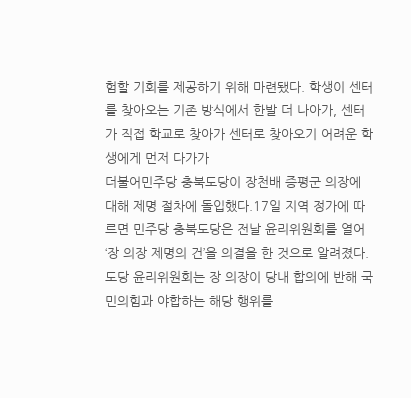험할 기회를 제공하기 위해 마련됐다. 학생이 센터를 찾아오는 기존 방식에서 한발 더 나아가, 센터가 직접 학교로 찾아가 센터로 찾아오기 어려운 학생에게 먼저 다가가
더불어민주당 충북도당이 장천배 증평군 의장에 대해 제명 절차에 돌입했다.17일 지역 정가에 따르면 민주당 충북도당은 전날 윤리위원회를 열어 ‘장 의장 제명의 건’을 의결을 한 것으로 알려졌다.도당 윤리위원회는 장 의장이 당내 합의에 반해 국민의힘과 야합하는 해당 행위를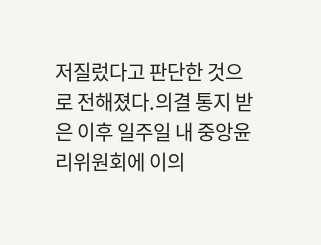저질렀다고 판단한 것으로 전해졌다.의결 통지 받은 이후 일주일 내 중앙윤리위원회에 이의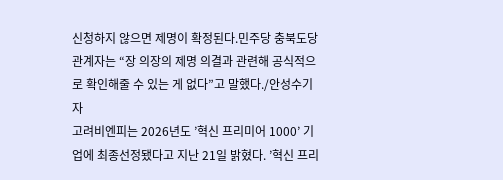신청하지 않으면 제명이 확정된다.민주당 충북도당 관계자는 “장 의장의 제명 의결과 관련해 공식적으로 확인해줄 수 있는 게 없다”고 말했다./안성수기자
고려비엔피는 2026년도 ’혁신 프리미어 1000’ 기업에 최종선정됐다고 지난 21일 밝혔다. ’혁신 프리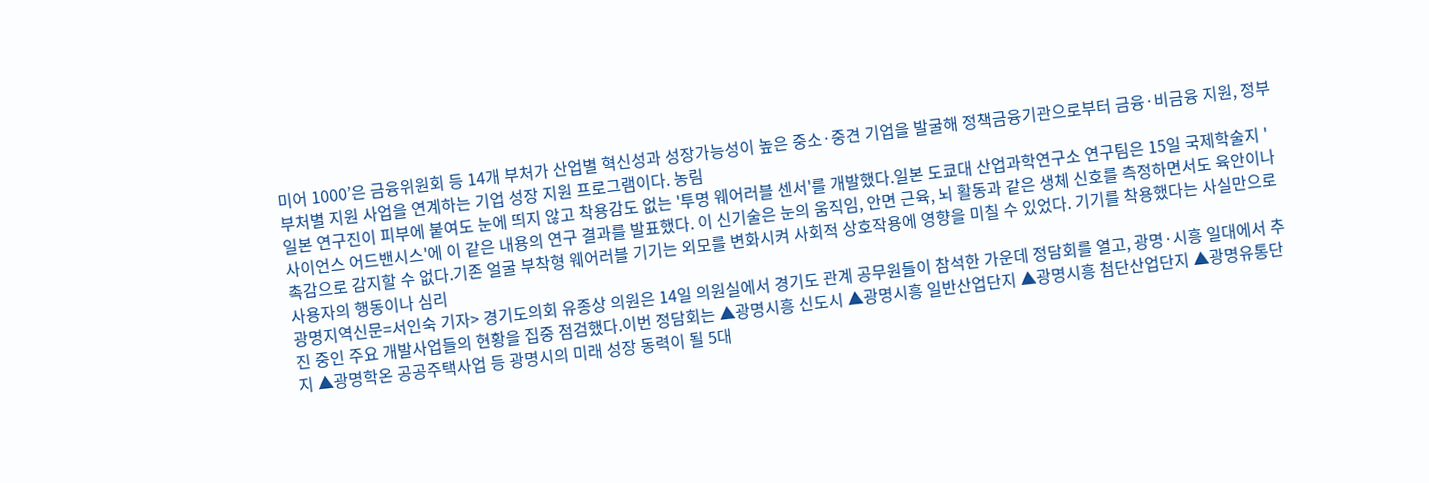미어 1000’은 금융위원회 등 14개 부처가 산업별 혁신성과 성장가능성이 높은 중소·중견 기업을 발굴해 정책금융기관으로부터 금융·비금융 지원, 정부 부처별 지원 사업을 연계하는 기업 성장 지원 프로그램이다. 농림
일본 연구진이 피부에 붙여도 눈에 띄지 않고 착용감도 없는 '투명 웨어러블 센서'를 개발했다.일본 도쿄대 산업과학연구소 연구팀은 15일 국제학술지 '사이언스 어드밴시스'에 이 같은 내용의 연구 결과를 발표했다. 이 신기술은 눈의 움직임, 안면 근육, 뇌 활동과 같은 생체 신호를 측정하면서도 육안이나 촉감으로 감지할 수 없다.기존 얼굴 부착형 웨어러블 기기는 외모를 변화시켜 사회적 상호작용에 영향을 미칠 수 있었다. 기기를 착용했다는 사실만으로 사용자의 행동이나 심리
광명지역신문=서인숙 기자> 경기도의회 유종상 의원은 14일 의원실에서 경기도 관계 공무원들이 참석한 가운데 정담회를 열고, 광명·시흥 일대에서 추진 중인 주요 개발사업들의 현황을 집중 점검했다.이번 정담회는 ▲광명시흥 신도시 ▲광명시흥 일반산업단지 ▲광명시흥 첨단산업단지 ▲광명유통단지 ▲광명학온 공공주택사업 등 광명시의 미래 성장 동력이 될 5대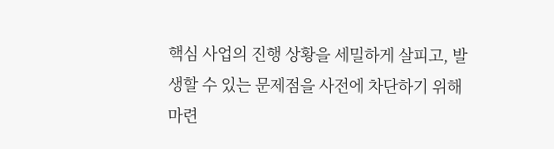핵심 사업의 진행 상황을 세밀하게 살피고, 발생할 수 있는 문제점을 사전에 차단하기 위해 마련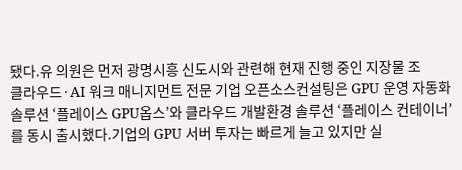됐다.유 의원은 먼저 광명시흥 신도시와 관련해 현재 진행 중인 지장물 조
클라우드·AI 워크 매니지먼트 전문 기업 오픈소스컨설팅은 GPU 운영 자동화 솔루션 ‘플레이스 GPU옵스’와 클라우드 개발환경 솔루션 ‘플레이스 컨테이너’를 동시 출시했다.기업의 GPU 서버 투자는 빠르게 늘고 있지만 실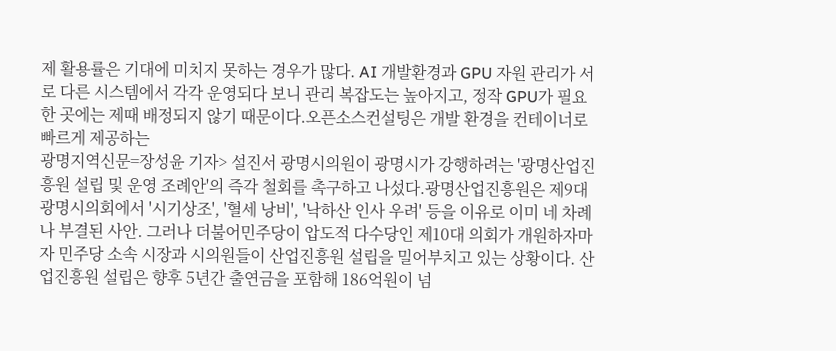제 활용률은 기대에 미치지 못하는 경우가 많다. AI 개발환경과 GPU 자원 관리가 서로 다른 시스템에서 각각 운영되다 보니 관리 복잡도는 높아지고, 정작 GPU가 필요한 곳에는 제때 배정되지 않기 때문이다.오픈소스컨설팅은 개발 환경을 컨테이너로 빠르게 제공하는
광명지역신문=장성윤 기자> 설진서 광명시의원이 광명시가 강행하려는 '광명산업진흥원 설립 및 운영 조례안'의 즉각 철회를 촉구하고 나섰다.광명산업진흥원은 제9대 광명시의회에서 '시기상조', '혈세 낭비', '낙하산 인사 우려' 등을 이유로 이미 네 차례나 부결된 사안. 그러나 더불어민주당이 압도적 다수당인 제10대 의회가 개원하자마자 민주당 소속 시장과 시의원들이 산업진흥원 설립을 밀어부치고 있는 상황이다. 산업진흥원 설립은 향후 5년간 출연금을 포함해 186억원이 넘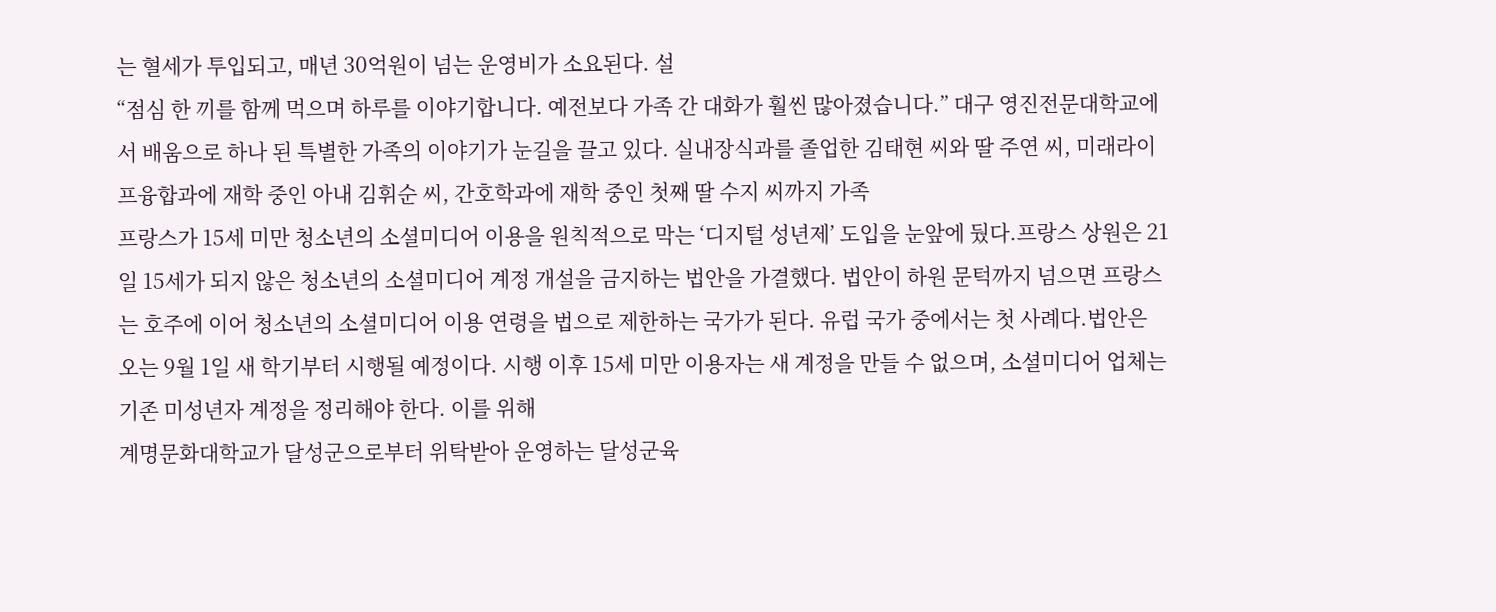는 혈세가 투입되고, 매년 30억원이 넘는 운영비가 소요된다. 설
“점심 한 끼를 함께 먹으며 하루를 이야기합니다. 예전보다 가족 간 대화가 훨씬 많아졌습니다.” 대구 영진전문대학교에서 배움으로 하나 된 특별한 가족의 이야기가 눈길을 끌고 있다. 실내장식과를 졸업한 김태현 씨와 딸 주연 씨, 미래라이프융합과에 재학 중인 아내 김휘순 씨, 간호학과에 재학 중인 첫째 딸 수지 씨까지 가족
프랑스가 15세 미만 청소년의 소셜미디어 이용을 원칙적으로 막는 ‘디지털 성년제’ 도입을 눈앞에 뒀다.프랑스 상원은 21일 15세가 되지 않은 청소년의 소셜미디어 계정 개설을 금지하는 법안을 가결했다. 법안이 하원 문턱까지 넘으면 프랑스는 호주에 이어 청소년의 소셜미디어 이용 연령을 법으로 제한하는 국가가 된다. 유럽 국가 중에서는 첫 사례다.법안은 오는 9월 1일 새 학기부터 시행될 예정이다. 시행 이후 15세 미만 이용자는 새 계정을 만들 수 없으며, 소셜미디어 업체는 기존 미성년자 계정을 정리해야 한다. 이를 위해
계명문화대학교가 달성군으로부터 위탁받아 운영하는 달성군육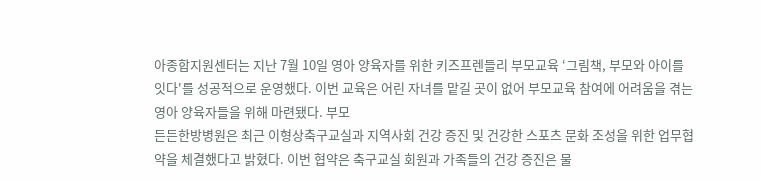아종합지원센터는 지난 7월 10일 영아 양육자를 위한 키즈프렌들리 부모교육 ‘그림책, 부모와 아이를 잇다'를 성공적으로 운영했다. 이번 교육은 어린 자녀를 맡길 곳이 없어 부모교육 참여에 어려움을 겪는 영아 양육자들을 위해 마련됐다. 부모
든든한방병원은 최근 이형상축구교실과 지역사회 건강 증진 및 건강한 스포츠 문화 조성을 위한 업무협약을 체결했다고 밝혔다. 이번 협약은 축구교실 회원과 가족들의 건강 증진은 물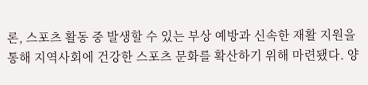론, 스포츠 활동 중 발생할 수 있는 부상 예방과 신속한 재활 지원을 통해 지역사회에 건강한 스포츠 문화를 확산하기 위해 마련됐다. 양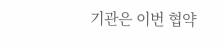기관은 이번 협약